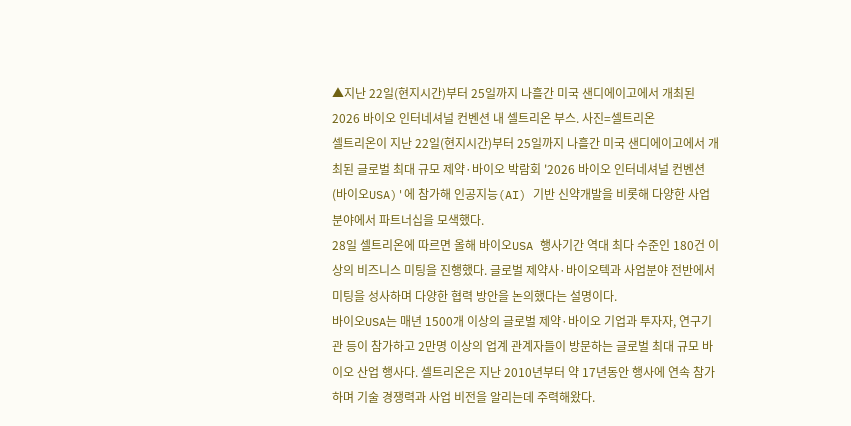▲지난 22일(현지시간)부터 25일까지 나흘간 미국 샌디에이고에서 개최된 2026 바이오 인터네셔널 컨벤션 내 셀트리온 부스. 사진=셀트리온
셀트리온이 지난 22일(현지시간)부터 25일까지 나흘간 미국 샌디에이고에서 개최된 글로벌 최대 규모 제약·바이오 박람회 '2026 바이오 인터네셔널 컨벤션(바이오USA)'에 참가해 인공지능(AI) 기반 신약개발을 비롯해 다양한 사업 분야에서 파트너십을 모색했다.
28일 셀트리온에 따르면 올해 바이오USA 행사기간 역대 최다 수준인 180건 이상의 비즈니스 미팅을 진행했다. 글로벌 제약사·바이오텍과 사업분야 전반에서 미팅을 성사하며 다양한 협력 방안을 논의했다는 설명이다.
바이오USA는 매년 1500개 이상의 글로벌 제약·바이오 기업과 투자자, 연구기관 등이 참가하고 2만명 이상의 업계 관계자들이 방문하는 글로벌 최대 규모 바이오 산업 행사다. 셀트리온은 지난 2010년부터 약 17년동안 행사에 연속 참가하며 기술 경쟁력과 사업 비전을 알리는데 주력해왔다.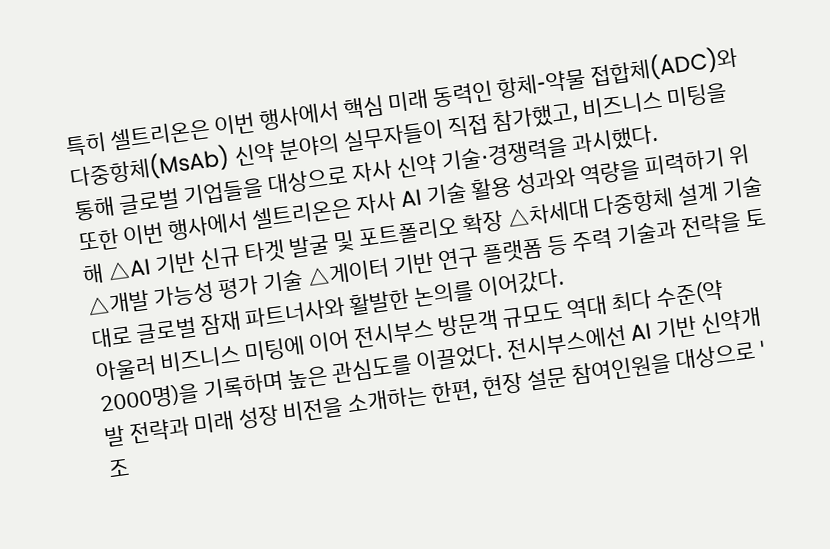특히 셀트리온은 이번 행사에서 핵심 미래 동력인 항체-약물 접합체(ADC)와 다중항체(MsAb) 신약 분야의 실무자들이 직접 참가했고, 비즈니스 미팅을 통해 글로벌 기업들을 대상으로 자사 신약 기술·경쟁력을 과시했다.
또한 이번 행사에서 셀트리온은 자사 AI 기술 활용 성과와 역량을 피력하기 위해 △AI 기반 신규 타겟 발굴 및 포트폴리오 확장 △차세대 다중항체 설계 기술 △개발 가능성 평가 기술 △게이터 기반 연구 플랫폼 등 주력 기술과 전략을 토대로 글로벌 잠재 파트너사와 활발한 논의를 이어갔다.
아울러 비즈니스 미팅에 이어 전시부스 방문객 규모도 역대 최다 수준(약 2000명)을 기록하며 높은 관심도를 이끌었다. 전시부스에선 AI 기반 신약개발 전략과 미래 성장 비전을 소개하는 한편, 현장 설문 참여인원을 대상으로 '조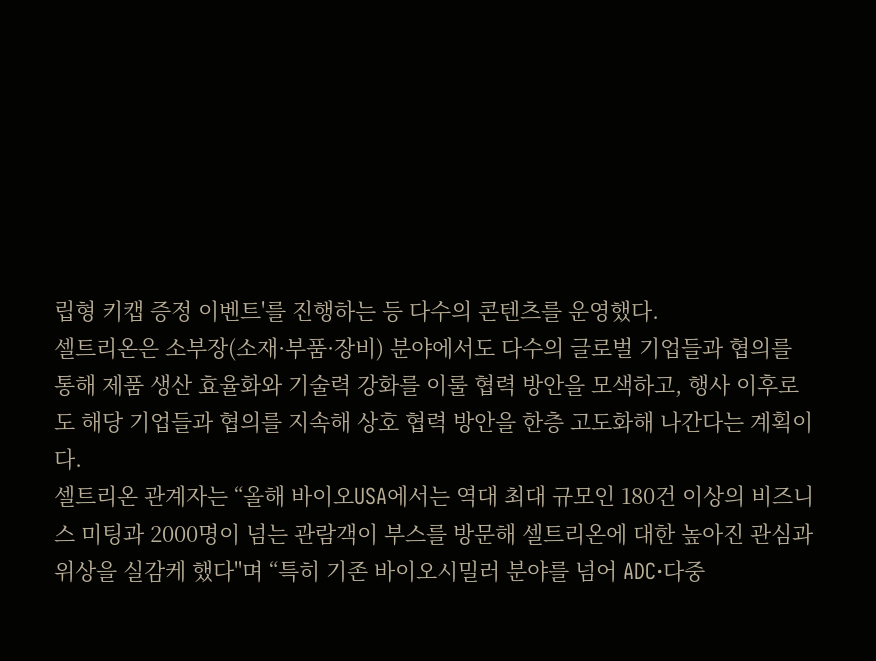립형 키캡 증정 이벤트'를 진행하는 등 다수의 콘텐츠를 운영했다.
셀트리온은 소부장(소재·부품·장비) 분야에서도 다수의 글로벌 기업들과 협의를 통해 제품 생산 효율화와 기술력 강화를 이룰 협력 방안을 모색하고, 행사 이후로도 해당 기업들과 협의를 지속해 상호 협력 방안을 한층 고도화해 나간다는 계획이다.
셀트리온 관계자는 “올해 바이오USA에서는 역대 최대 규모인 180건 이상의 비즈니스 미팅과 2000명이 넘는 관람객이 부스를 방문해 셀트리온에 대한 높아진 관심과 위상을 실감케 했다"며 “특히 기존 바이오시밀러 분야를 넘어 ADC·다중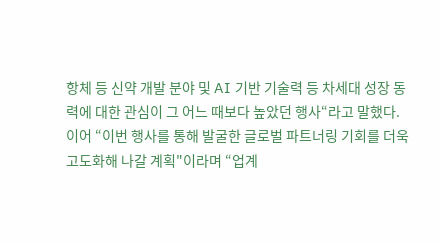항체 등 신약 개발 분야 및 AI 기반 기술력 등 차세대 성장 동력에 대한 관심이 그 어느 때보다 높았던 행사“라고 말했다.
이어 “이번 행사를 통해 발굴한 글로벌 파트너링 기회를 더욱 고도화해 나갈 계획"이라며 “업계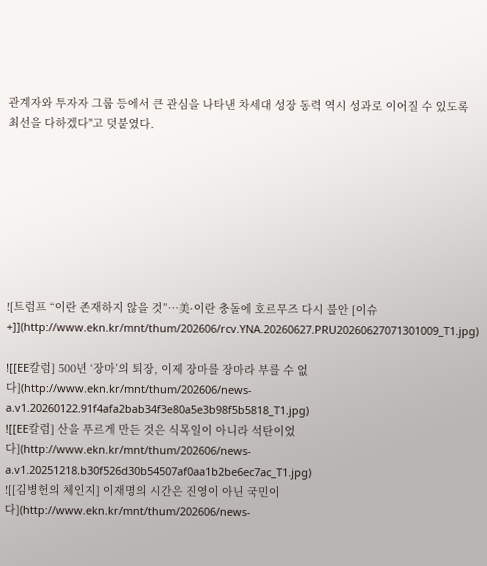관계자와 투자자 그룹 등에서 큰 관심을 나타낸 차세대 성장 동력 역시 성과로 이어질 수 있도록 최선을 다하겠다"고 덧붙였다.








![트럼프 “이란 존재하지 않을 것”…美·이란 충돌에 호르무즈 다시 불안 [이슈+]](http://www.ekn.kr/mnt/thum/202606/rcv.YNA.20260627.PRU20260627071301009_T1.jpg)

![[EE칼럼] 500년 ‘장마’의 퇴장, 이제 장마를 장마라 부를 수 없다](http://www.ekn.kr/mnt/thum/202606/news-a.v1.20260122.91f4afa2bab34f3e80a5e3b98f5b5818_T1.jpg)
![[EE칼럼] 산을 푸르게 만든 것은 식목일이 아니라 석탄이었다](http://www.ekn.kr/mnt/thum/202606/news-a.v1.20251218.b30f526d30b54507af0aa1b2be6ec7ac_T1.jpg)
![[김병헌의 체인지] 이재명의 시간은 진영이 아닌 국민이다](http://www.ekn.kr/mnt/thum/202606/news-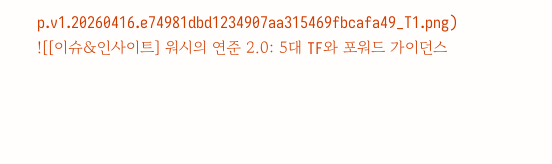p.v1.20260416.e74981dbd1234907aa315469fbcafa49_T1.png)
![[이슈&인사이트] 워시의 연준 2.0: 5대 TF와 포워드 가이던스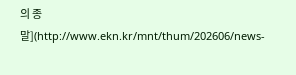의 종말](http://www.ekn.kr/mnt/thum/202606/news-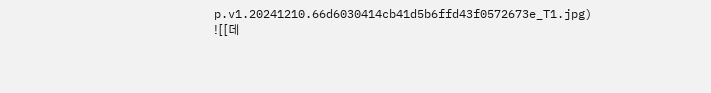p.v1.20241210.66d6030414cb41d5b6ffd43f0572673e_T1.jpg)
![[데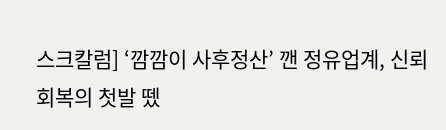스크칼럼] ‘깜깜이 사후정산’ 깬 정유업계, 신뢰 회복의 첫발 뗐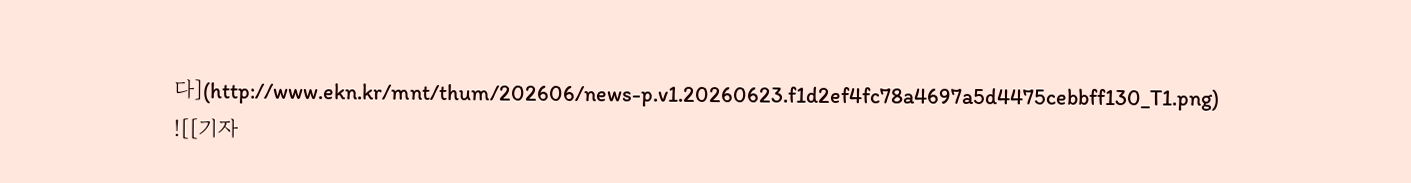다](http://www.ekn.kr/mnt/thum/202606/news-p.v1.20260623.f1d2ef4fc78a4697a5d4475cebbff130_T1.png)
![[기자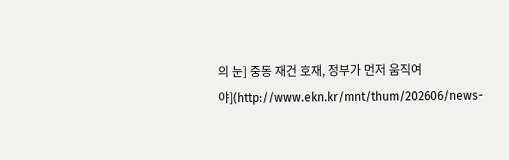의 눈] 중동 재건 호재, 정부가 먼저 움직여야](http://www.ekn.kr/mnt/thum/202606/news-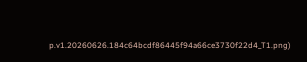p.v1.20260626.184c64bcdf86445f94a66ce3730f22d4_T1.png)